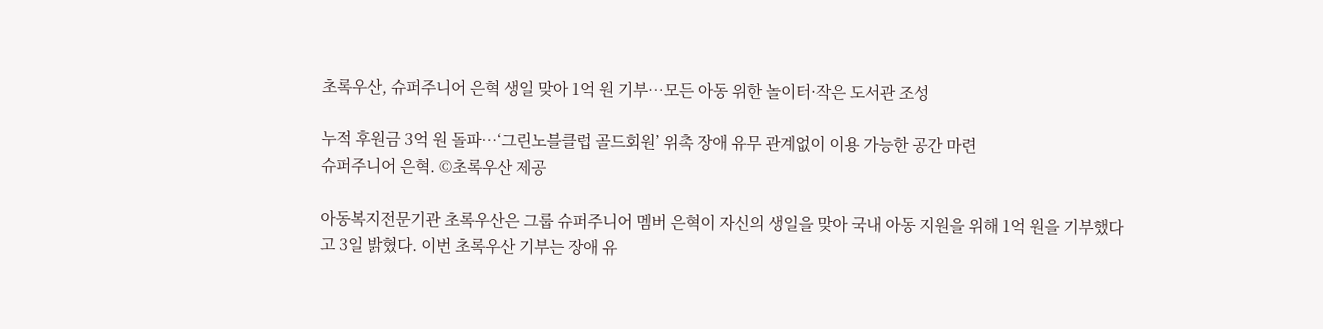초록우산, 슈퍼주니어 은혁 생일 맞아 1억 원 기부…모든 아동 위한 놀이터·작은 도서관 조성

누적 후원금 3억 원 돌파…‘그린노블클럽 골드회원’ 위촉 장애 유무 관계없이 이용 가능한 공간 마련
슈퍼주니어 은혁. ©초록우산 제공

아동복지전문기관 초록우산은 그룹 슈퍼주니어 멤버 은혁이 자신의 생일을 맞아 국내 아동 지원을 위해 1억 원을 기부했다고 3일 밝혔다. 이번 초록우산 기부는 장애 유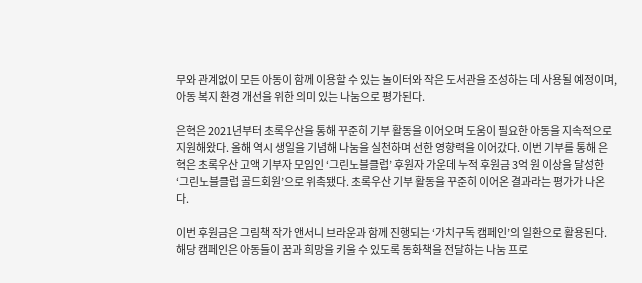무와 관계없이 모든 아동이 함께 이용할 수 있는 놀이터와 작은 도서관을 조성하는 데 사용될 예정이며, 아동 복지 환경 개선을 위한 의미 있는 나눔으로 평가된다.

은혁은 2021년부터 초록우산을 통해 꾸준히 기부 활동을 이어오며 도움이 필요한 아동을 지속적으로 지원해왔다. 올해 역시 생일을 기념해 나눔을 실천하며 선한 영향력을 이어갔다. 이번 기부를 통해 은혁은 초록우산 고액 기부자 모임인 ‘그린노블클럽’ 후원자 가운데 누적 후원금 3억 원 이상을 달성한 ‘그린노블클럽 골드회원’으로 위촉됐다. 초록우산 기부 활동을 꾸준히 이어온 결과라는 평가가 나온다.

이번 후원금은 그림책 작가 앤서니 브라운과 함께 진행되는 ‘가치구독 캠페인’의 일환으로 활용된다. 해당 캠페인은 아동들이 꿈과 희망을 키울 수 있도록 동화책을 전달하는 나눔 프로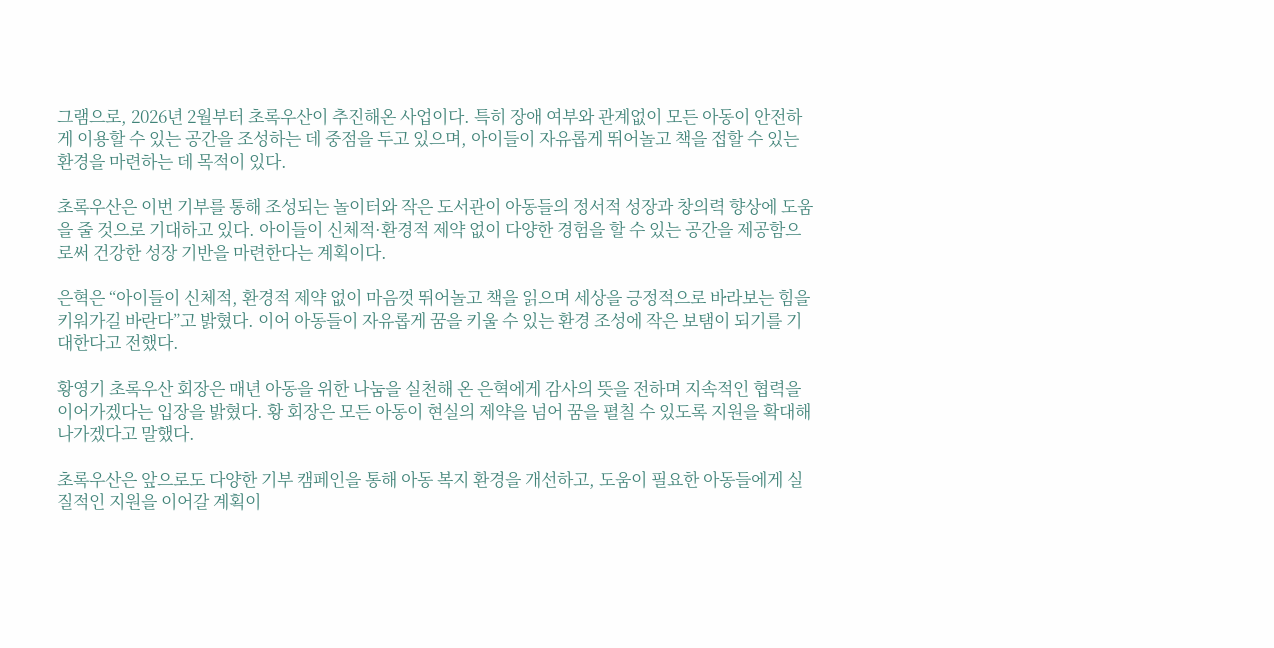그램으로, 2026년 2월부터 초록우산이 추진해온 사업이다. 특히 장애 여부와 관계없이 모든 아동이 안전하게 이용할 수 있는 공간을 조성하는 데 중점을 두고 있으며, 아이들이 자유롭게 뛰어놀고 책을 접할 수 있는 환경을 마련하는 데 목적이 있다.

초록우산은 이번 기부를 통해 조성되는 놀이터와 작은 도서관이 아동들의 정서적 성장과 창의력 향상에 도움을 줄 것으로 기대하고 있다. 아이들이 신체적·환경적 제약 없이 다양한 경험을 할 수 있는 공간을 제공함으로써 건강한 성장 기반을 마련한다는 계획이다.

은혁은 “아이들이 신체적, 환경적 제약 없이 마음껏 뛰어놀고 책을 읽으며 세상을 긍정적으로 바라보는 힘을 키워가길 바란다”고 밝혔다. 이어 아동들이 자유롭게 꿈을 키울 수 있는 환경 조성에 작은 보탬이 되기를 기대한다고 전했다.

황영기 초록우산 회장은 매년 아동을 위한 나눔을 실천해 온 은혁에게 감사의 뜻을 전하며 지속적인 협력을 이어가겠다는 입장을 밝혔다. 황 회장은 모든 아동이 현실의 제약을 넘어 꿈을 펼칠 수 있도록 지원을 확대해 나가겠다고 말했다.

초록우산은 앞으로도 다양한 기부 캠페인을 통해 아동 복지 환경을 개선하고, 도움이 필요한 아동들에게 실질적인 지원을 이어갈 계획이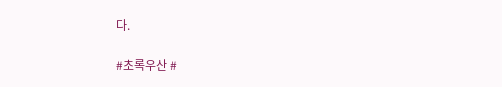다.

#초록우산 #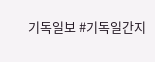기독일보 #기독일간지